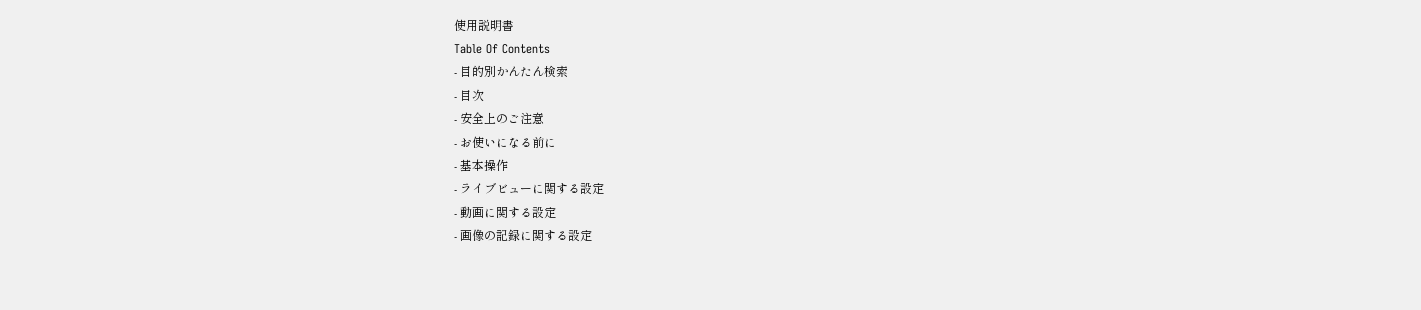使用説明書
Table Of Contents
- 目的別かんたん検索
- 目次
- 安全上のご注意
- お使いになる前に
- 基本操作
- ライブビューに関する設定
- 動画に関する設定
- 画像の記録に関する設定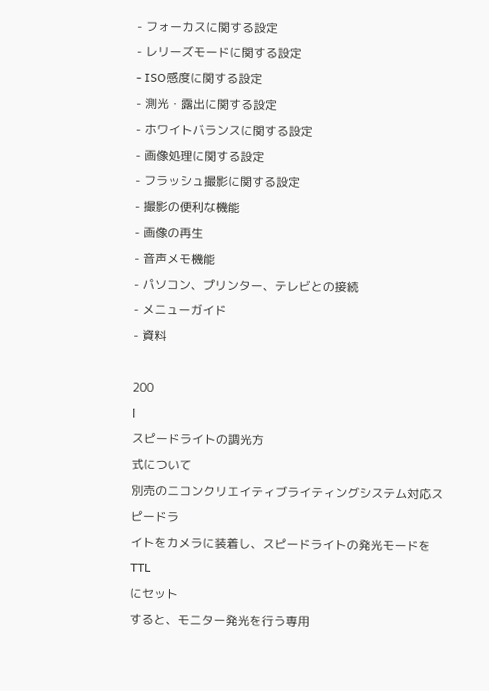- フォーカスに関する設定
- レリーズモードに関する設定
- ISO感度に関する設定
- 測光・露出に関する設定
- ホワイトバランスに関する設定
- 画像処理に関する設定
- フラッシュ撮影に関する設定
- 撮影の便利な機能
- 画像の再生
- 音声メモ機能
- パソコン、プリンター、テレビとの接続
- メニューガイド
- 資料

200
l
スピードライトの調光方
式について
別売のニコンクリエイティブライティングシステム対応スピードラ
イトをカメラに装着し、スピードライトの発光モードを
TTL
にセット
すると、モニター発光を行う専用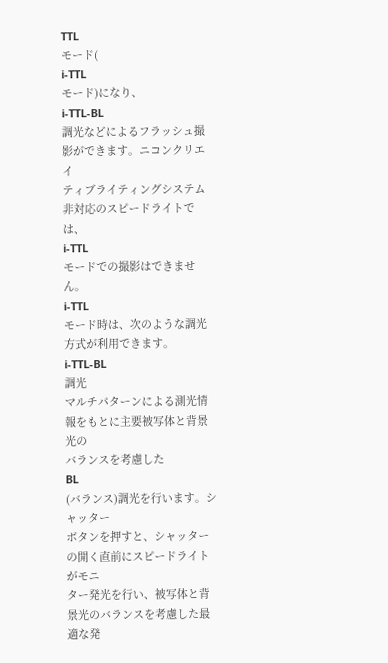TTL
モード(
i-TTL
モード)になり、
i-TTL-BL
調光などによるフラッシュ撮影ができます。ニコンクリエイ
ティブライティングシステム非対応のスピードライトでは、
i-TTL
モードでの撮影はできません。
i-TTL
モード時は、次のような調光方式が利用できます。
i-TTL-BL
調光
マルチパターンによる測光情報をもとに主要被写体と背景光の
バランスを考慮した
BL
(バランス)調光を行います。シャッター
ボタンを押すと、シャッターの開く直前にスピードライトがモニ
ター発光を行い、被写体と背景光のバランスを考慮した最適な発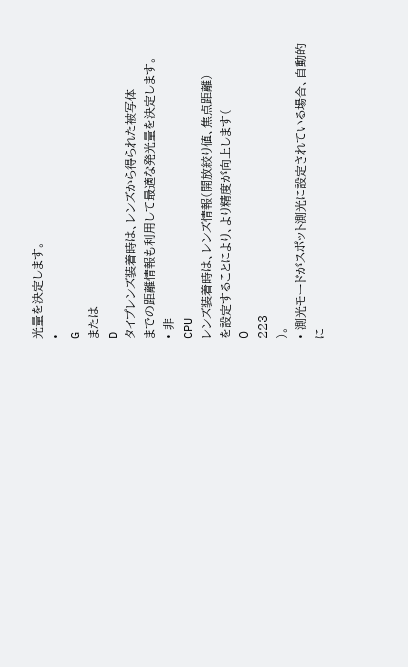光量を決定します。
•
G
または
D
タイプレンズ装着時は、レンズから得られた被写体
までの距離情報も利用して最適な発光量を決定します。
• 非
CPU
レンズ装着時は、レンズ情報(開放絞り値、焦点距離)
を設定することにより、より精度が向上します(
0
223
)。
• 測光モードがスポット測光に設定されている場合、自動的に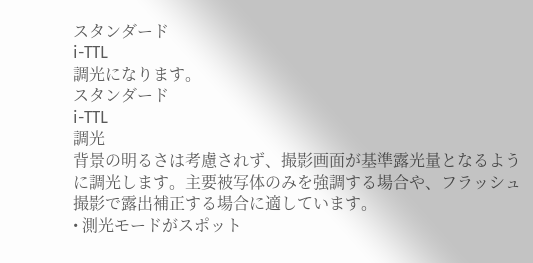スタンダード
i-TTL
調光になります。
スタンダード
i-TTL
調光
背景の明るさは考慮されず、撮影画面が基準露光量となるよう
に調光します。主要被写体のみを強調する場合や、フラッシュ
撮影で露出補正する場合に適しています。
• 測光モードがスポット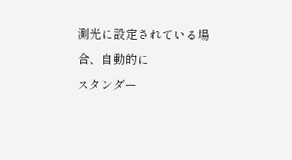測光に設定されている場合、自動的に
スタンダー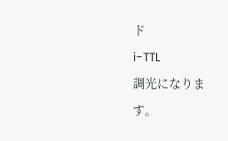ド
i-TTL
調光になります。